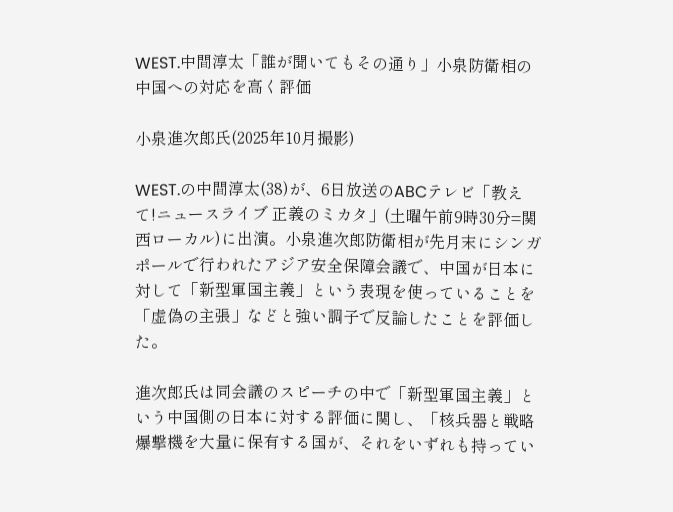WEST.中間淳太「誰が聞いてもその通り」小泉防衛相の中国への対応を高く評価

小泉進次郎氏(2025年10月撮影)

WEST.の中間淳太(38)が、6日放送のABCテレビ「教えて!ニュースライブ 正義のミカタ」(土曜午前9時30分=関西ローカル)に出演。小泉進次郎防衛相が先月末にシンガポールで行われたアジア安全保障会議で、中国が日本に対して「新型軍国主義」という表現を使っていることを「虚偽の主張」などと強い調子で反論したことを評価した。

進次郎氏は同会議のスピーチの中で「新型軍国主義」という中国側の日本に対する評価に関し、「核兵器と戦略爆撃機を大量に保有する国が、それをいずれも持ってい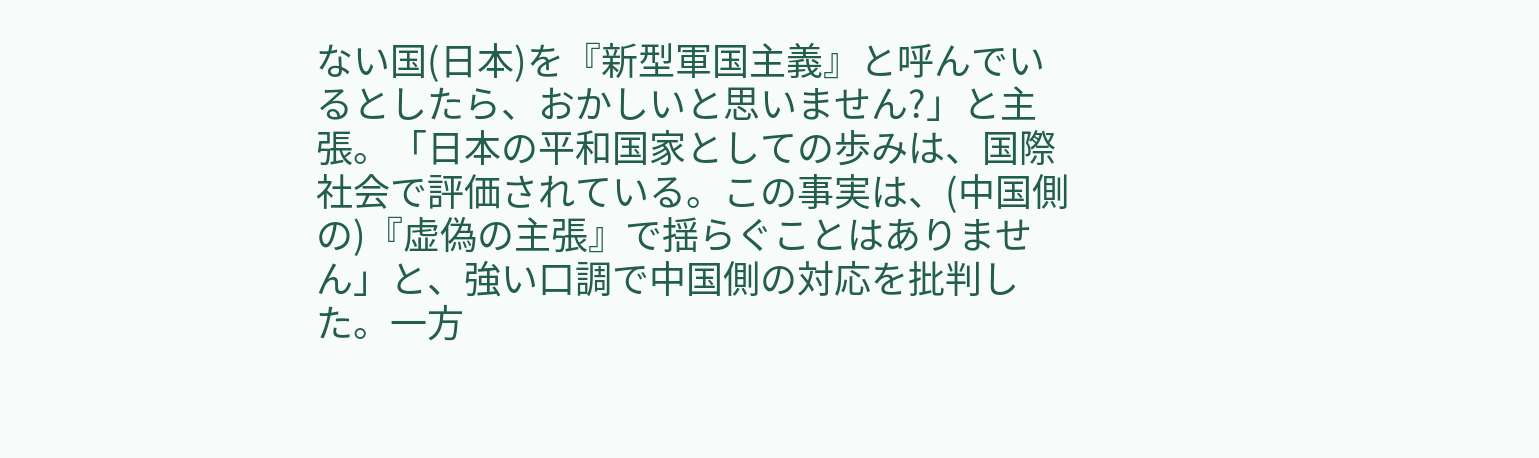ない国(日本)を『新型軍国主義』と呼んでいるとしたら、おかしいと思いません?」と主張。「日本の平和国家としての歩みは、国際社会で評価されている。この事実は、(中国側の)『虚偽の主張』で揺らぐことはありません」と、強い口調で中国側の対応を批判した。一方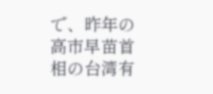で、昨年の高市早苗首相の台湾有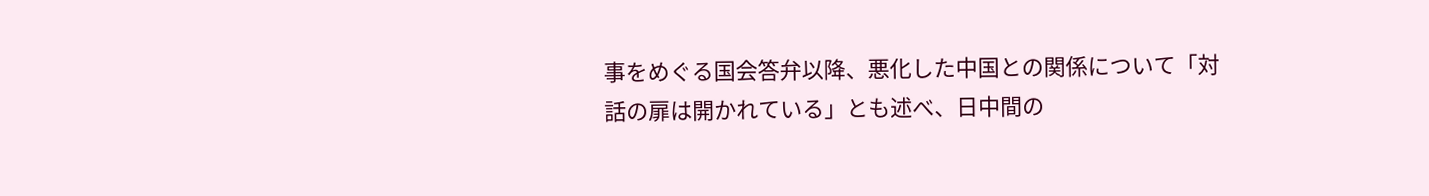事をめぐる国会答弁以降、悪化した中国との関係について「対話の扉は開かれている」とも述べ、日中間の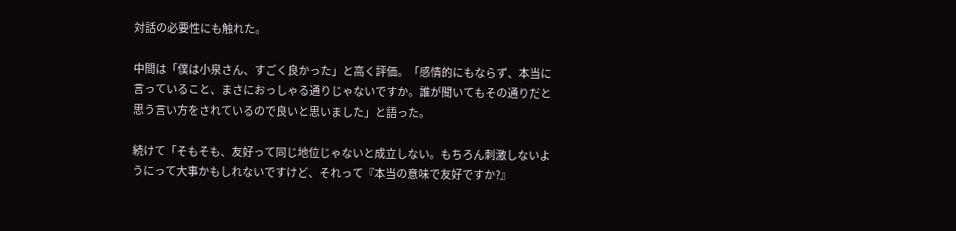対話の必要性にも触れた。

中間は「僕は小泉さん、すごく良かった」と高く評価。「感情的にもならず、本当に言っていること、まさにおっしゃる通りじゃないですか。誰が聞いてもその通りだと思う言い方をされているので良いと思いました」と語った。

続けて「そもそも、友好って同じ地位じゃないと成立しない。もちろん刺激しないようにって大事かもしれないですけど、それって『本当の意味で友好ですか?』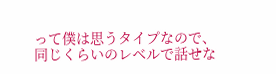って僕は思うタイプなので、同じくらいのレベルで話せな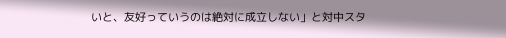いと、友好っていうのは絶対に成立しない」と対中スタ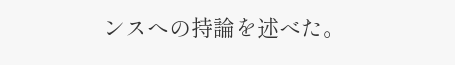ンスへの持論を述べた。